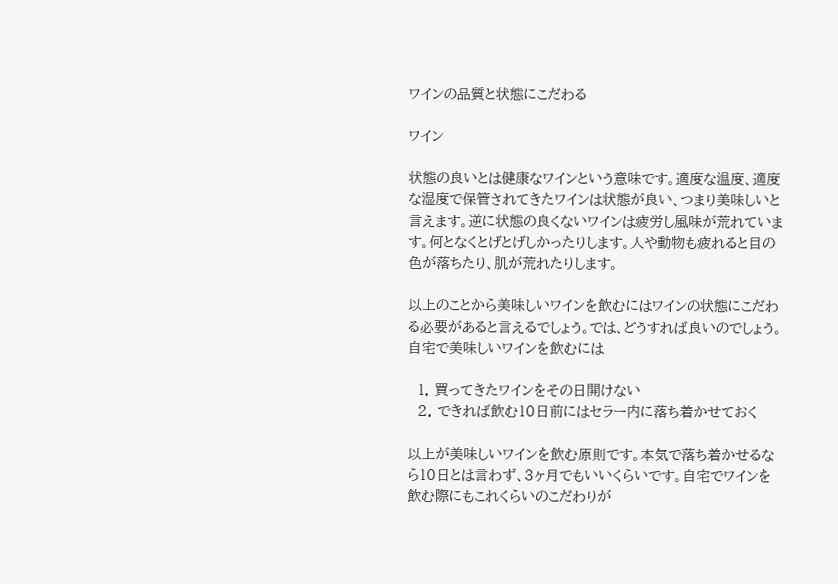ワインの品質と状態にこだわる

ワイン

状態の良いとは健康なワインという意味です。適度な温度、適度な湿度で保管されてきたワインは状態が良い、つまり美味しいと言えます。逆に状態の良くないワインは疲労し風味が荒れています。何となくとげとげしかったりします。人や動物も疲れると目の色が落ちたり、肌が荒れたりします。

以上のことから美味しいワインを飲むにはワインの状態にこだわる必要があると言えるでしょう。では、どうすれば良いのでしょう。自宅で美味しいワインを飲むには

  1. 買ってきたワインをその日開けない
  2. できれば飲む10日前にはセラー内に落ち着かせておく

以上が美味しいワインを飲む原則です。本気で落ち着かせるなら10日とは言わず、3ヶ月でもいいくらいです。自宅でワインを飲む際にもこれくらいのこだわりが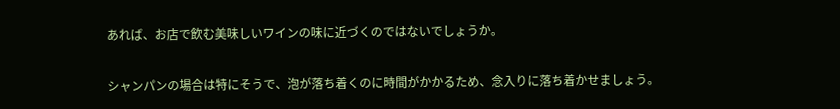あれば、お店で飲む美味しいワインの味に近づくのではないでしょうか。

シャンパンの場合は特にそうで、泡が落ち着くのに時間がかかるため、念入りに落ち着かせましょう。